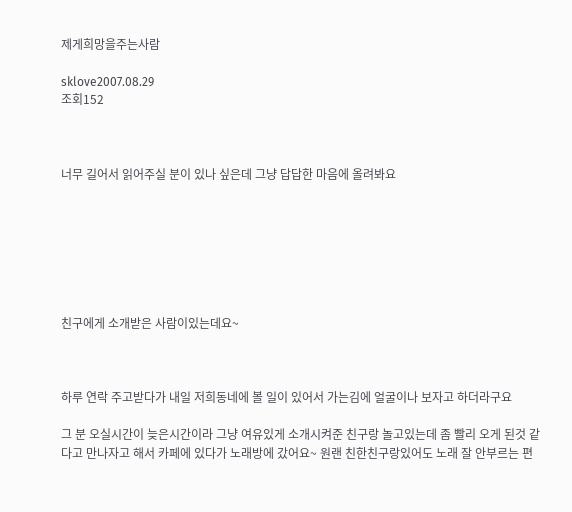제게희망을주는사람

sklove2007.08.29
조회152



너무 길어서 읽어주실 분이 있나 싶은데 그냥 답답한 마음에 올려봐요







친구에게 소개받은 사람이있는데요~



하루 연락 주고받다가 내일 저희동네에 볼 일이 있어서 가는김에 얼굴이나 보자고 하더라구요

그 분 오실시간이 늦은시간이라 그냥 여유있게 소개시켜준 친구랑 놀고있는데 좀 빨리 오게 된것 같다고 만나자고 해서 카페에 있다가 노래방에 갔어요~ 원랜 친한친구랑있어도 노래 잘 안부르는 편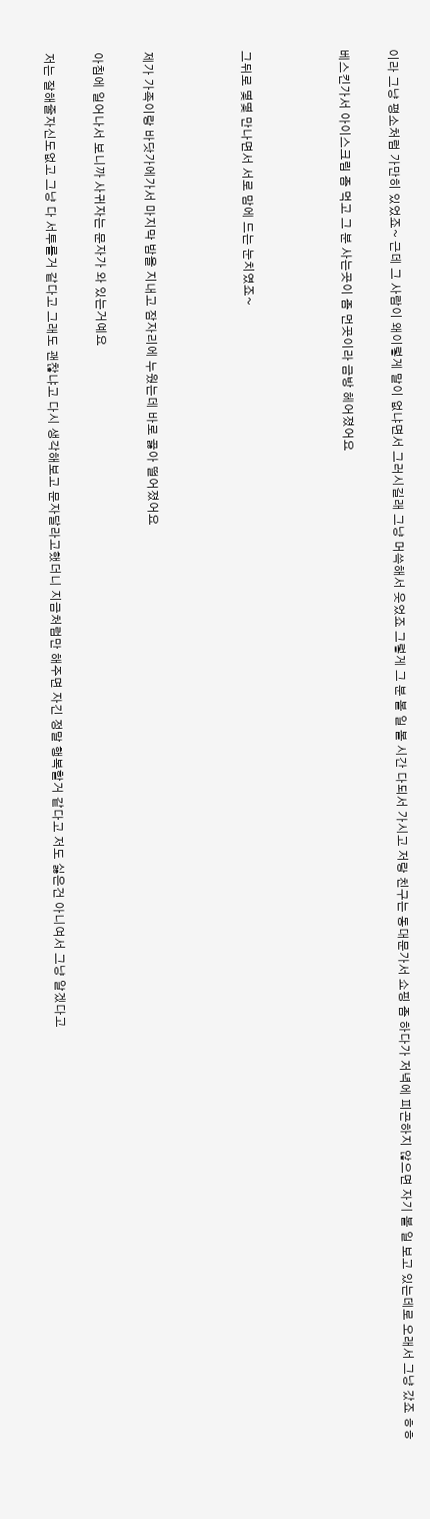이라 그냥 평소처럼 가만히 있었죠~ 근데 그 사람이 왜이렇게 말이 없냐면서 그러시길래 그냥 머쓱해서 웃었죠 그렇게 그 분 볼 일 볼 시간 다되서 가시고 저랑 친구는 동대문가서 쇼핑 좀 하다가 저녁에 피곤하지 않으면 자기 볼 일 보고 있는데로 오래서 그냥 갔죠 ㅎㅎ

베스킨가서 아이스크림 좀 먹고 그 분 사는곳이 좀 먼곳이라 금방 헤어졌어요



그뒤로 몇몇 만나면서 서로 맘에 드는 눈치였죠~



제가 가족이랑 바닷가에가서 마지막 밤을 지내고 잠자리에 누웠는데 바로 곯아 떨어졌어요

아침에 일어나서 보니까 사귀자는 문자가 와 있는거예요

저는 잘해줄자신도없고 그냥 다 서투를거 같다고 그래도 괜찮냐고 다시 생각해보고 문자달라고했더니 지금처럼만 해주면 자긴 정말 행복할거 같다고 저도 싫은건 아니여서 그냥 알겠다고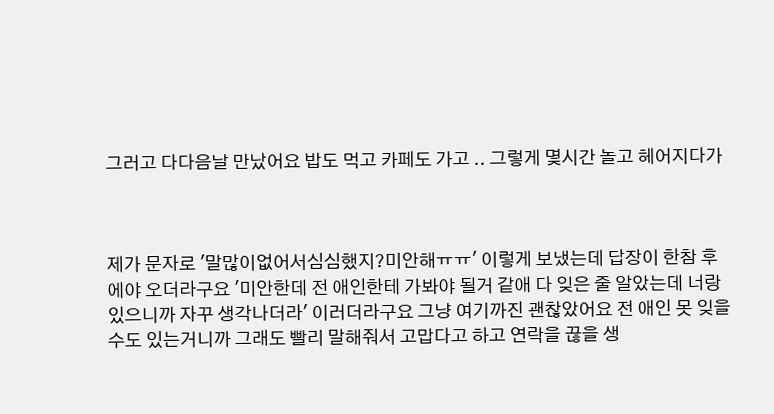그러고 다다음날 만났어요 밥도 먹고 카페도 가고 .. 그렇게 몇시간 놀고 헤어지다가



제가 문자로 '말많이없어서심심했지?미안해ㅠㅠ' 이렇게 보냈는데 답장이 한참 후에야 오더라구요 '미안한데 전 애인한테 가봐야 될거 같애 다 잊은 줄 알았는데 너랑 있으니까 자꾸 생각나더라' 이러더라구요 그냥 여기까진 괜찮았어요 전 애인 못 잊을수도 있는거니까 그래도 빨리 말해줘서 고맙다고 하고 연락을 끊을 생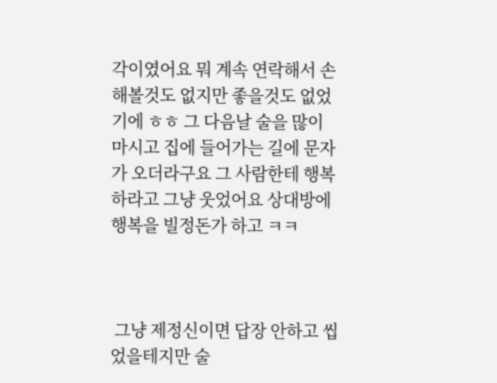각이였어요 뭐 계속 연락해서 손해볼것도 없지만 좋을것도 없었기에 ㅎㅎ 그 다음날 술을 많이 마시고 집에 들어가는 길에 문자가 오더라구요 그 사람한테 행복하라고 그냥 웃었어요 상대방에 행복을 빌정돈가 하고 ㅋㅋ



 그냥 제정신이면 답장 안하고 씹었을테지만 술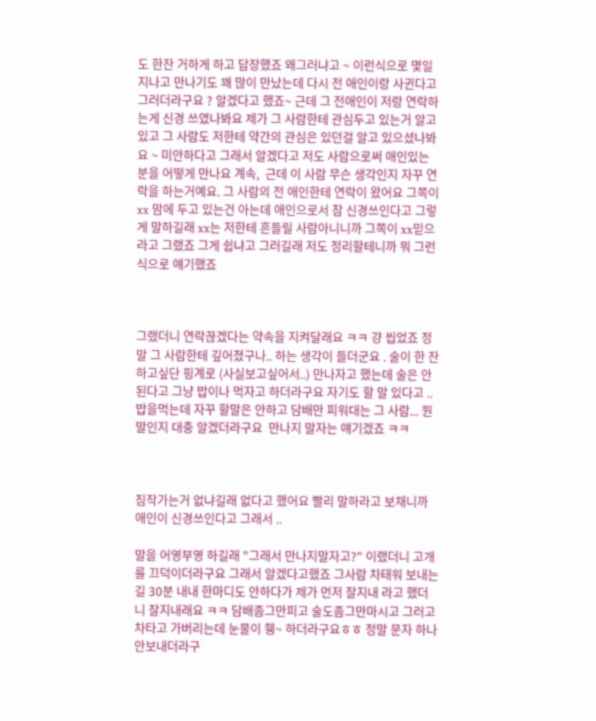도 한잔 거하게 하고 답장했죠 왜그러냐고 ~ 이런식으로 몇일 지나고 만나기도 꽤 많이 만났는데 다시 전 애인이랑 사귄다고 그러더라구요 ? 알겠다고 했죠~ 근데 그 전애인이 저랑 연락하는게 신경 쓰였나봐요 제가 그 사람한테 관심두고 있는거 알고있고 그 사람도 저한테 약간의 관심은 있던걸 알고 있으셨나봐요 ~ 미안하다고 그래서 알겠다고 저도 사람으로써 애인있는 분을 어떻게 만나요 계속,  근데 이 사람 무슨 생각인지 자꾸 연락을 하는거예요. 그 사람의 전 애인한테 연락이 왔어요 그쪽이 xx 맘에 두고 있는건 아는데 애인으로서 참 신경쓰인다고 그렇게 말하길래 xx는 저한테 흔들릴 사람아니니까 그쪽이 xx믿으라고 그랬죠 그게 쉽냐고 그러길래 저도 정리할테니까 뭐 그런식으로 얘기했죠



그랬더니 연락끊겠다는 약속을 지켜달래요 ㅋㅋ 걍 씹었죠 정말 그 사람한테 깊어졌구나.. 하는 생각이 들더군요 . 술이 한 잔 하고싶단 핑계로 (사실보고싶어서..) 만나자고 했는데 술은 안된다고 그냥 밥이나 먹자고 하더라구요 자기도 할 말 있다고 .. 밥을먹는데 자꾸 할말은 안하고 담배만 피워대는 그 사람... 뭔말인지 대충 알겠더라구요  만나지 말자는 얘기겠죠 ㅋㅋ



짐작가는거 없냐길래 없다고 했어요 빨리 말하라고 보채니까 애인이 신경쓰인다고 그래서 ..

말을 어영부영 하길래 "그래서 만나지말자고?" 이랬더니 고개를 끄덕이더라구요 그래서 알겠다고했죠 그사람 차태워 보내는 길 30분 내내 한마디도 안하다가 제가 먼저 잘지내 라고 했더니 잘지내래요 ㅋㅋ 담배좀그만피고 술도좀그만마시고 그러고 차타고 가버리는데 눈물이 휑~ 하더라구요ㅎㅎ 정말 문자 하나 안보내더라구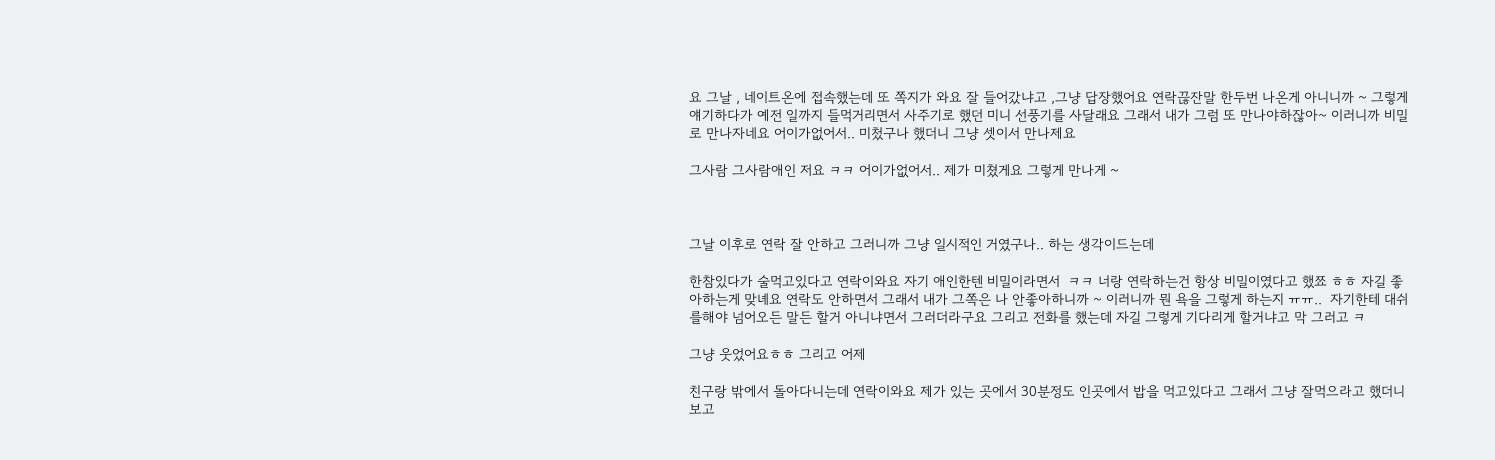요 그날 , 네이트온에 접속했는데 또 쪽지가 와요 잘 들어갔냐고 ,그냥 답장했어요 연락끊잔말 한두번 나온게 아니니까 ~ 그렇게 얘기하다가 예전 일까지 들먹거리면서 사주기로 했던 미니 선풍기를 사달래요 그래서 내가 그럼 또 만나야하잖아~ 이러니까 비밀로 만나자네요 어이가없어서.. 미첬구나 했더니 그냥 셋이서 만나제요

그사람 그사람애인 저요 ㅋㅋ 어이가없어서.. 제가 미쳤게요 그렇게 만나게 ~



그날 이후로 연락 잘 안하고 그러니까 그냥 일시적인 거였구나.. 하는 생각이드는데

한참있다가 술먹고있다고 연락이와요 자기 애인한텐 비밀이라면서  ㅋㅋ 너랑 연락하는건 항상 비밀이였다고 했쬬 ㅎㅎ 자길 좋아하는게 맞녜요 연락도 안하면서 그래서 내가 그쪽은 나 안좋아하니까 ~ 이러니까 뭔 욕을 그렇게 하는지 ㅠㅠ..  자기한테 대쉬를해야 넘어오든 말든 할거 아니냐면서 그러더라구요 그리고 전화를 했는데 자길 그렇게 기다리게 할거냐고 막 그러고 ㅋ

그냥 웃었어요ㅎㅎ 그리고 어제

친구랑 밖에서 돌아다니는데 연락이와요 제가 있는 곳에서 30분정도 인곳에서 밥을 먹고있다고 그래서 그냥 잘먹으라고 했더니 보고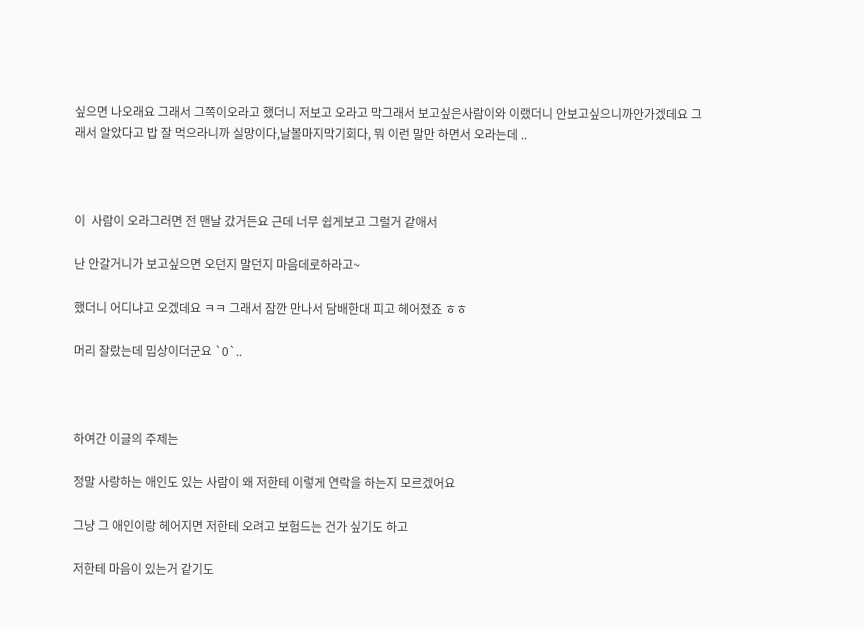싶으면 나오래요 그래서 그쪽이오라고 했더니 저보고 오라고 막그래서 보고싶은사람이와 이랬더니 안보고싶으니까안가겠데요 그래서 알았다고 밥 잘 먹으라니까 실망이다,날볼마지막기회다, 뭐 이런 말만 하면서 오라는데 ..



이  사람이 오라그러면 전 맨날 갔거든요 근데 너무 쉽게보고 그럴거 같애서

난 안갈거니가 보고싶으면 오던지 말던지 마음데로하라고~

했더니 어디냐고 오겠데요 ㅋㅋ 그래서 잠깐 만나서 담배한대 피고 헤어졌죠 ㅎㅎ

머리 잘랐는데 밉상이더군요 `0`..



하여간 이글의 주제는

정말 사랑하는 애인도 있는 사람이 왜 저한테 이렇게 연락을 하는지 모르겠어요

그냥 그 애인이랑 헤어지면 저한테 오려고 보험드는 건가 싶기도 하고

저한테 마음이 있는거 같기도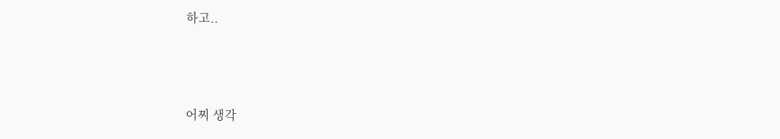하고..



어찌 생각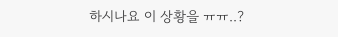하시나요 이 상황을 ㅠㅠ..?